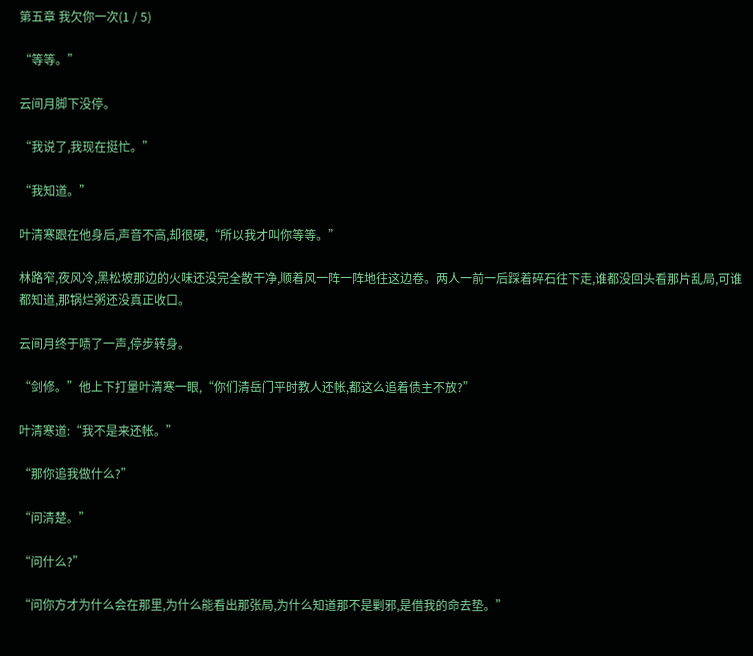第五章 我欠你一次(1 / 5)

“等等。”

云间月脚下没停。

“我说了,我现在挺忙。”

“我知道。”

叶清寒跟在他身后,声音不高,却很硬,“所以我才叫你等等。”

林路窄,夜风冷,黑松坡那边的火味还没完全散干净,顺着风一阵一阵地往这边卷。两人一前一后踩着碎石往下走,谁都没回头看那片乱局,可谁都知道,那锅烂粥还没真正收口。

云间月终于啧了一声,停步转身。

“剑修。”他上下打量叶清寒一眼,“你们清岳门平时教人还帐,都这么追着债主不放?”

叶清寒道:“我不是来还帐。”

“那你追我做什么?”

“问清楚。”

“问什么?”

“问你方才为什么会在那里,为什么能看出那张局,为什么知道那不是剿邪,是借我的命去垫。”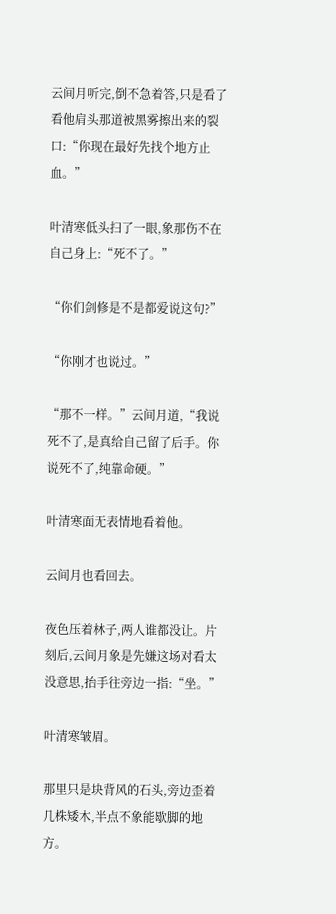云间月听完,倒不急着答,只是看了看他肩头那道被黑雾擦出来的裂口:“你现在最好先找个地方止血。”

叶清寒低头扫了一眼,象那伤不在自己身上:“死不了。”

“你们剑修是不是都爱说这句?”

“你刚才也说过。”

“那不一样。”云间月道,“我说死不了,是真给自己留了后手。你说死不了,纯靠命硬。”

叶清寒面无表情地看着他。

云间月也看回去。

夜色压着林子,两人谁都没让。片刻后,云间月象是先嫌这场对看太没意思,抬手往旁边一指:“坐。”

叶清寒皱眉。

那里只是块背风的石头,旁边歪着几株矮木,半点不象能歇脚的地方。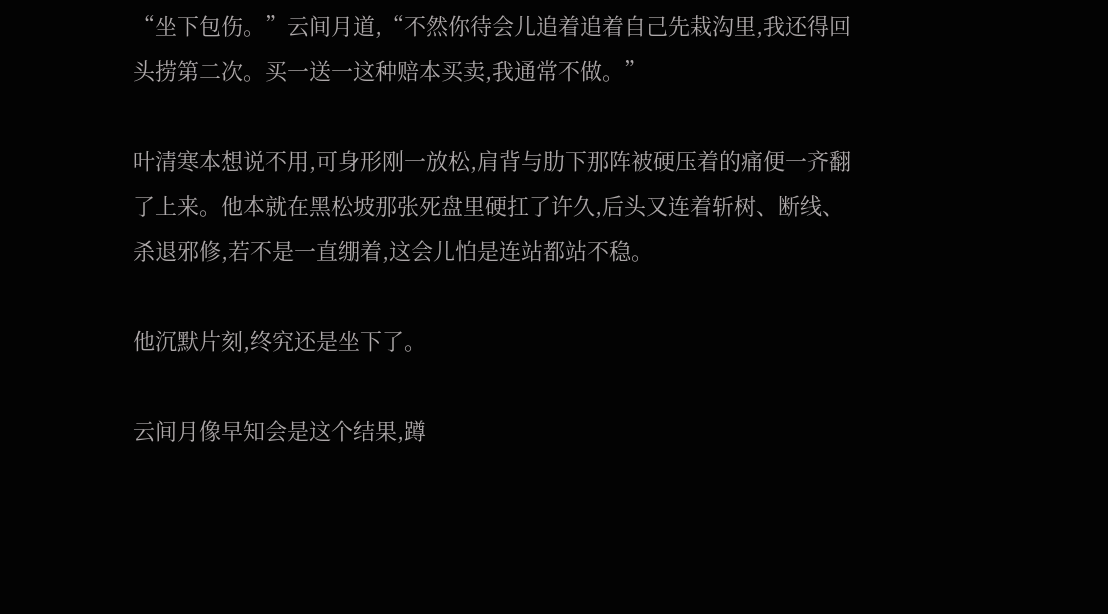“坐下包伤。”云间月道,“不然你待会儿追着追着自己先栽沟里,我还得回头捞第二次。买一送一这种赔本买卖,我通常不做。”

叶清寒本想说不用,可身形刚一放松,肩背与肋下那阵被硬压着的痛便一齐翻了上来。他本就在黑松坡那张死盘里硬扛了许久,后头又连着斩树、断线、杀退邪修,若不是一直绷着,这会儿怕是连站都站不稳。

他沉默片刻,终究还是坐下了。

云间月像早知会是这个结果,蹲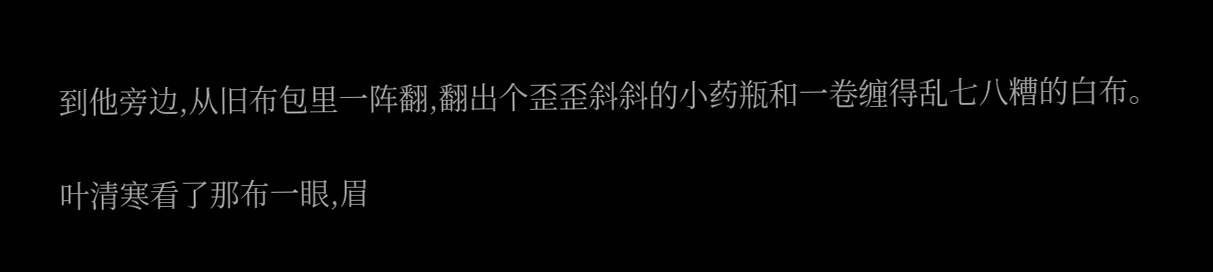到他旁边,从旧布包里一阵翻,翻出个歪歪斜斜的小药瓶和一卷缠得乱七八糟的白布。

叶清寒看了那布一眼,眉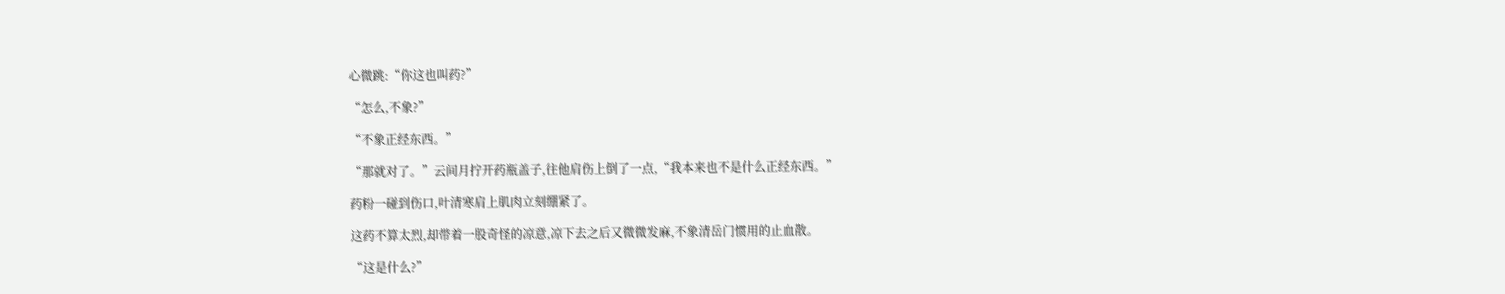心微跳:“你这也叫药?”

“怎么,不象?”

“不象正经东西。”

“那就对了。”云间月拧开药瓶盖子,往他肩伤上倒了一点,“我本来也不是什么正经东西。”

药粉一碰到伤口,叶清寒肩上肌肉立刻绷紧了。

这药不算太烈,却带着一股奇怪的凉意,凉下去之后又微微发麻,不象清岳门惯用的止血散。

“这是什么?”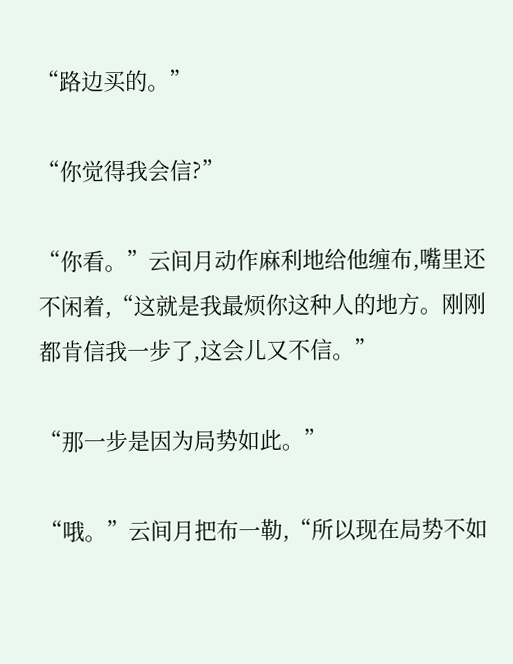“路边买的。”

“你觉得我会信?”

“你看。”云间月动作麻利地给他缠布,嘴里还不闲着,“这就是我最烦你这种人的地方。刚刚都肯信我一步了,这会儿又不信。”

“那一步是因为局势如此。”

“哦。”云间月把布一勒,“所以现在局势不如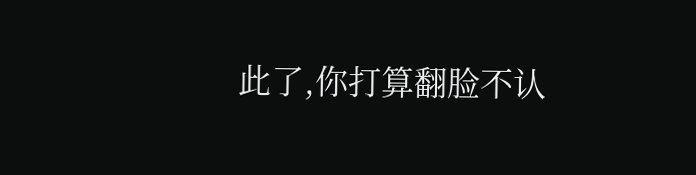此了,你打算翻脸不认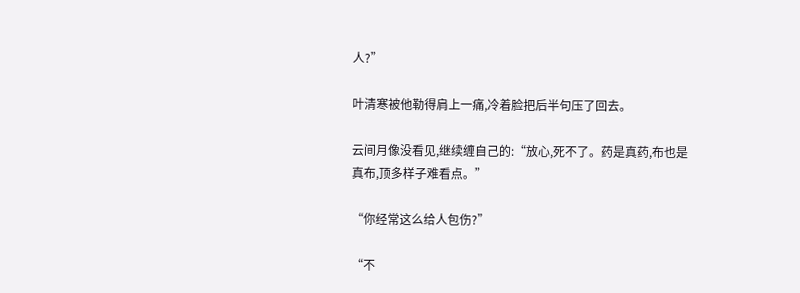人?”

叶清寒被他勒得肩上一痛,冷着脸把后半句压了回去。

云间月像没看见,继续缠自己的:“放心,死不了。药是真药,布也是真布,顶多样子难看点。”

“你经常这么给人包伤?”

“不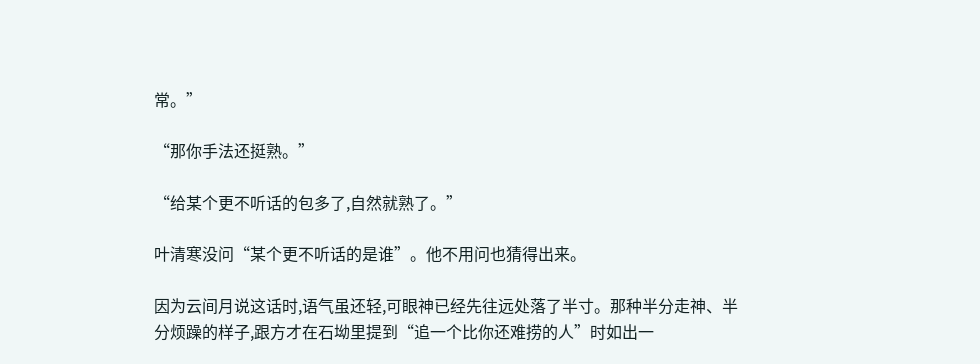常。”

“那你手法还挺熟。”

“给某个更不听话的包多了,自然就熟了。”

叶清寒没问“某个更不听话的是谁”。他不用问也猜得出来。

因为云间月说这话时,语气虽还轻,可眼神已经先往远处落了半寸。那种半分走神、半分烦躁的样子,跟方才在石坳里提到“追一个比你还难捞的人”时如出一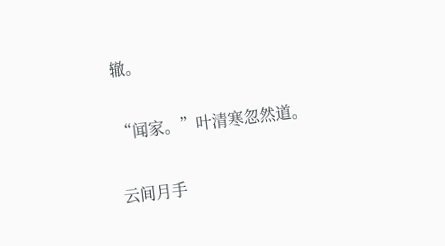辙。

“闻家。”叶清寒忽然道。

云间月手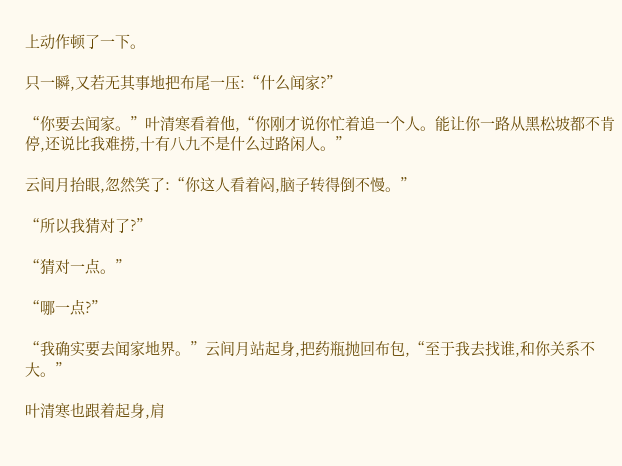上动作顿了一下。

只一瞬,又若无其事地把布尾一压:“什么闻家?”

“你要去闻家。”叶清寒看着他,“你刚才说你忙着追一个人。能让你一路从黑松坡都不肯停,还说比我难捞,十有八九不是什么过路闲人。”

云间月抬眼,忽然笑了:“你这人看着闷,脑子转得倒不慢。”

“所以我猜对了?”

“猜对一点。”

“哪一点?”

“我确实要去闻家地界。”云间月站起身,把药瓶抛回布包,“至于我去找谁,和你关系不大。”

叶清寒也跟着起身,肩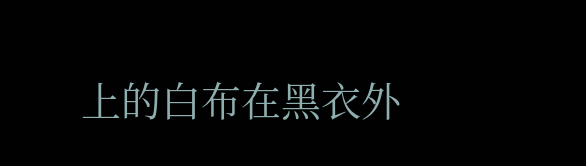上的白布在黑衣外